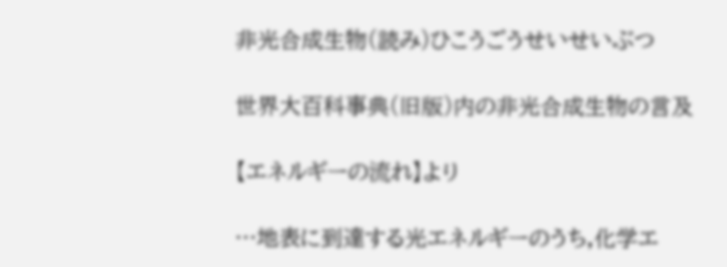非光合成生物(読み)ひこうごうせいせいぶつ

世界大百科事典(旧版)内の非光合成生物の言及

【エネルギーの流れ】より

…地表に到達する光エネルギーのうち,化学エ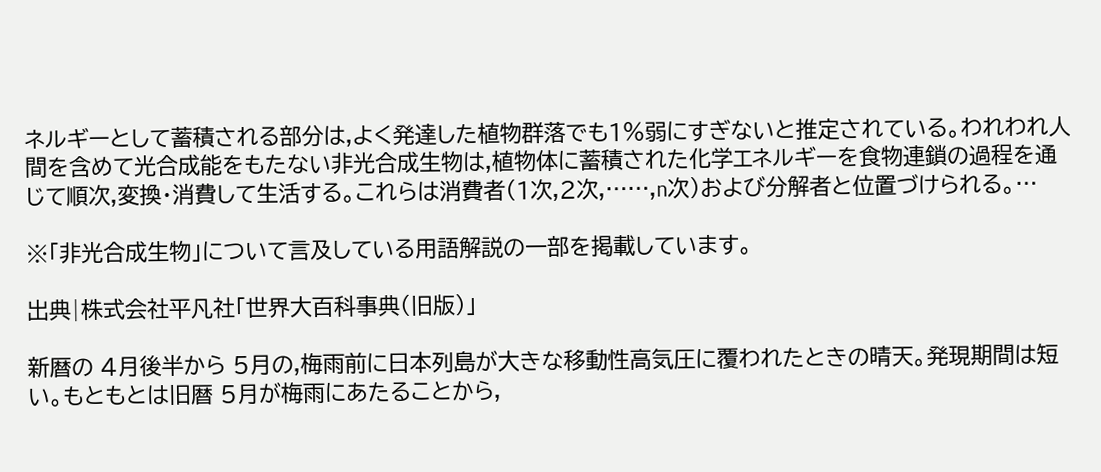ネルギーとして蓄積される部分は,よく発達した植物群落でも1%弱にすぎないと推定されている。われわれ人間を含めて光合成能をもたない非光合成生物は,植物体に蓄積された化学エネルギーを食物連鎖の過程を通じて順次,変換・消費して生活する。これらは消費者(1次,2次,……,n次)および分解者と位置づけられる。…

※「非光合成生物」について言及している用語解説の一部を掲載しています。

出典|株式会社平凡社「世界大百科事典(旧版)」

新暦の 4月後半から 5月の,梅雨前に日本列島が大きな移動性高気圧に覆われたときの晴天。発現期間は短い。もともとは旧暦 5月が梅雨にあたることから,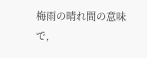梅雨の晴れ間の意味で,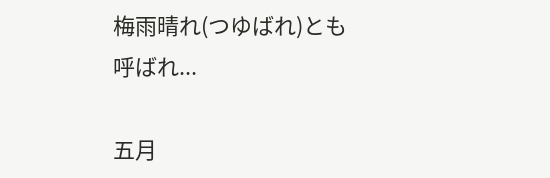梅雨晴れ(つゆばれ)とも呼ばれ...

五月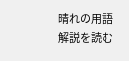晴れの用語解説を読む